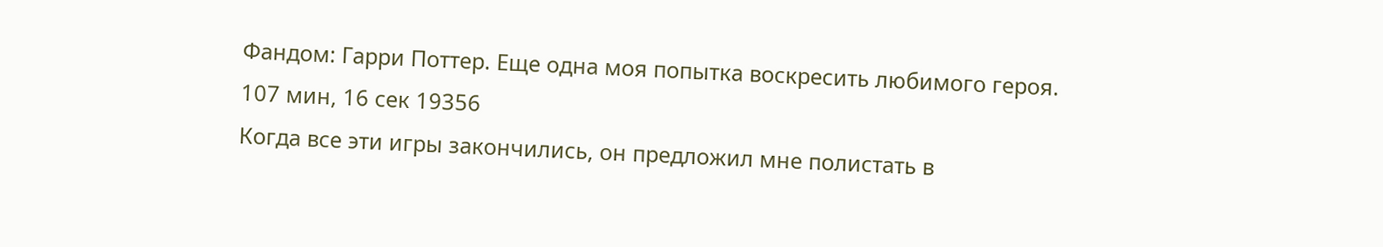Фандом: Гарри Поттер. Еще одна моя попытка воскресить любимого героя.
107 мин, 16 сек 19356
Когда все эти игры закончились, он предложил мне полистать в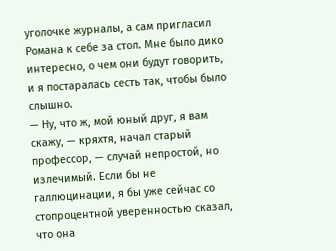уголочке журналы, а сам пригласил Романа к себе за стол. Мне было дико интересно, о чем они будут говорить, и я постаралась сесть так, чтобы было слышно.
— Ну, что ж, мой юный друг, я вам скажу, — кряхтя, начал старый профессор, — случай непростой, но излечимый. Если бы не галлюцинации, я бы уже сейчас со стопроцентной уверенностью сказал, что она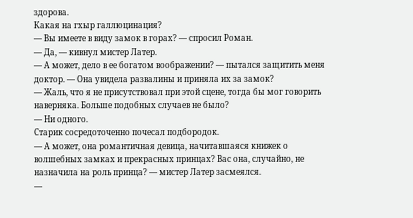здорова.
Какая на гхыр галлюцинация?
— Вы имеете в виду замок в горах? — спросил Роман.
— Да, — кивнул мистер Латер.
— А может, дело в ее богатом воображении? — пытался защитить меня доктор. — Она увидела развалины и приняла их за замок?
— Жаль, что я не присутствовал при этой сцене, тогда бы мог говорить наверняка. Больше подобных случаев не было?
— Ни одного.
Старик сосредоточенно почесал подбородок.
— А может, она романтичная девица, начитавшаяся книжек о волшебных замках и прекрасных принцах? Вас она, случайно, не назначила на роль принца? — мистер Латер засмеялся.
—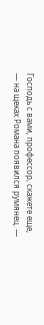Господь с вами, профессор, скажете еще, — на щеках Романа появился румянец. —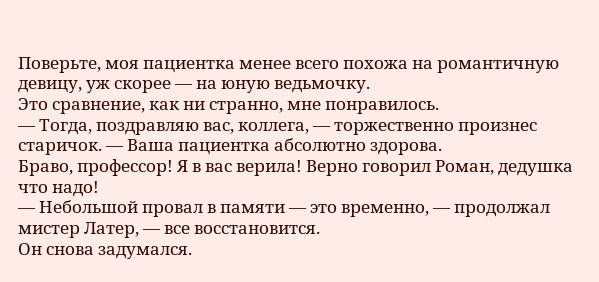Поверьте, моя пациентка менее всего похожа на романтичную девицу, уж скорее — на юную ведьмочку.
Это сравнение, как ни странно, мне понравилось.
— Тогда, поздравляю вас, коллега, — торжественно произнес старичок. — Ваша пациентка абсолютно здорова.
Браво, профессор! Я в вас верила! Верно говорил Роман, дедушка что надо!
— Небольшой провал в памяти — это временно, — продолжал мистер Латер, — все восстановится.
Он снова задумался.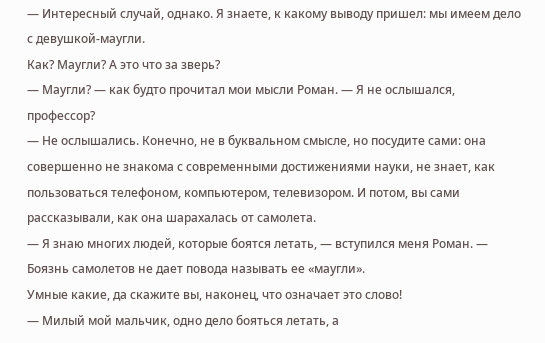— Интересный случай, однако. Я знаете, к какому выводу пришел: мы имеем дело с девушкой-маугли.
Как? Маугли? А это что за зверь?
— Маугли? — как будто прочитал мои мысли Роман. — Я не ослышался, профессор?
— Не ослышались. Конечно, не в буквальном смысле, но посудите сами: она совершенно не знакома с современными достижениями науки, не знает, как пользоваться телефоном, компьютером, телевизором. И потом, вы сами рассказывали, как она шарахалась от самолета.
— Я знаю многих людей, которые боятся летать, — вступился меня Роман. — Боязнь самолетов не дает повода называть ее «маугли».
Умные какие, да скажите вы, наконец, что означает это слово!
— Милый мой мальчик, одно дело бояться летать, а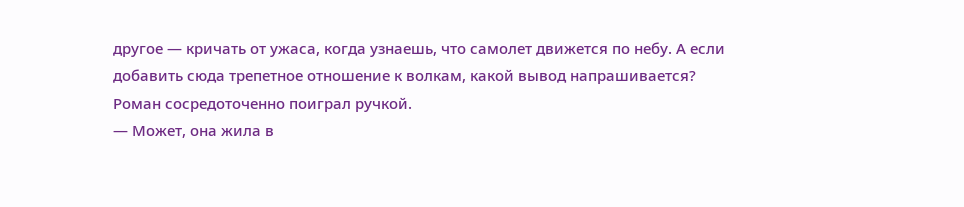другое — кричать от ужаса, когда узнаешь, что самолет движется по небу. А если добавить сюда трепетное отношение к волкам, какой вывод напрашивается?
Роман сосредоточенно поиграл ручкой.
— Может, она жила в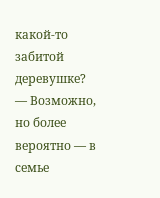какой-то забитой деревушке?
— Возможно, но более вероятно — в семье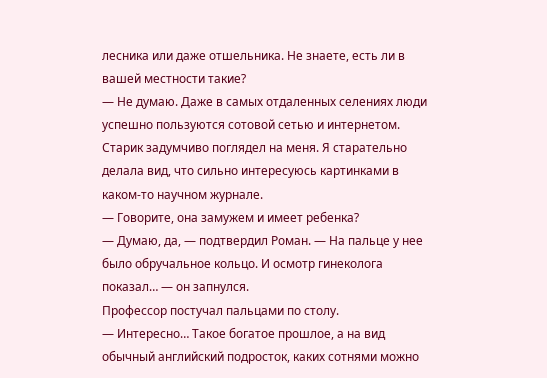лесника или даже отшельника. Не знаете, есть ли в вашей местности такие?
— Не думаю. Даже в самых отдаленных селениях люди успешно пользуются сотовой сетью и интернетом.
Старик задумчиво поглядел на меня. Я старательно делала вид, что сильно интересуюсь картинками в каком-то научном журнале.
— Говорите, она замужем и имеет ребенка?
— Думаю, да, — подтвердил Роман. — На пальце у нее было обручальное кольцо. И осмотр гинеколога показал… — он запнулся.
Профессор постучал пальцами по столу.
— Интересно… Такое богатое прошлое, а на вид обычный английский подросток, каких сотнями можно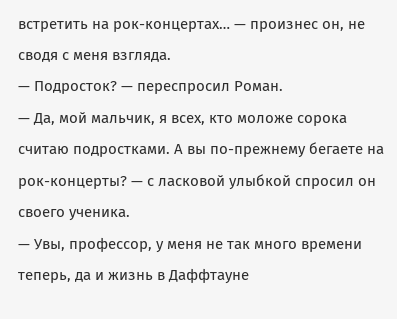встретить на рок-концертах… — произнес он, не сводя с меня взгляда.
— Подросток? — переспросил Роман.
— Да, мой мальчик, я всех, кто моложе сорока считаю подростками. А вы по-прежнему бегаете на рок-концерты? — с ласковой улыбкой спросил он своего ученика.
— Увы, профессор, у меня не так много времени теперь, да и жизнь в Даффтауне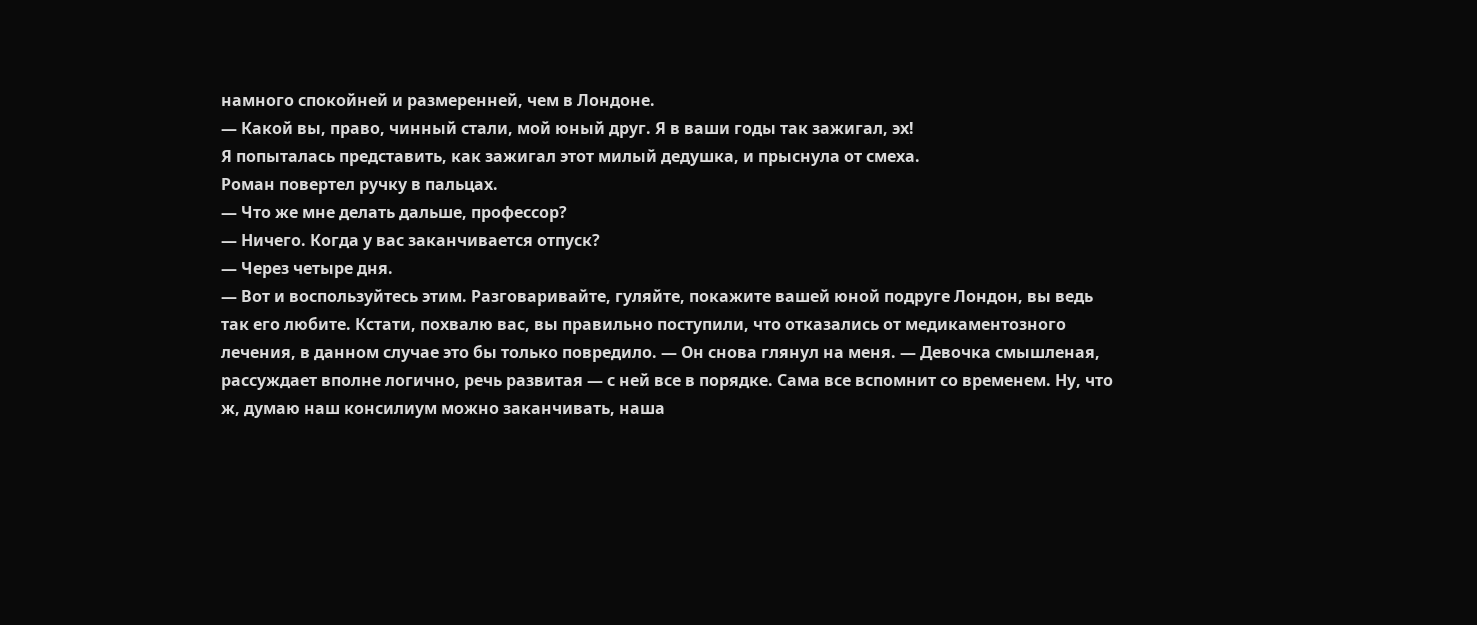намного спокойней и размеренней, чем в Лондоне.
— Какой вы, право, чинный стали, мой юный друг. Я в ваши годы так зажигал, эх!
Я попыталась представить, как зажигал этот милый дедушка, и прыснула от смеха.
Роман повертел ручку в пальцах.
— Что же мне делать дальше, профессор?
— Ничего. Когда у вас заканчивается отпуск?
— Через четыре дня.
— Вот и воспользуйтесь этим. Разговаривайте, гуляйте, покажите вашей юной подруге Лондон, вы ведь так его любите. Кстати, похвалю вас, вы правильно поступили, что отказались от медикаментозного лечения, в данном случае это бы только повредило. — Он снова глянул на меня. — Девочка смышленая, рассуждает вполне логично, речь развитая — с ней все в порядке. Сама все вспомнит со временем. Ну, что ж, думаю наш консилиум можно заканчивать, наша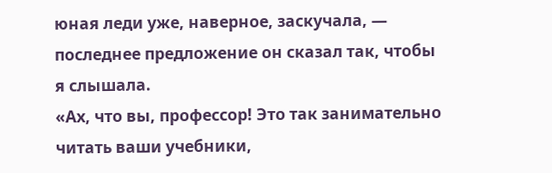юная леди уже, наверное, заскучала, — последнее предложение он сказал так, чтобы я слышала.
«Ах, что вы, профессор! Это так занимательно читать ваши учебники,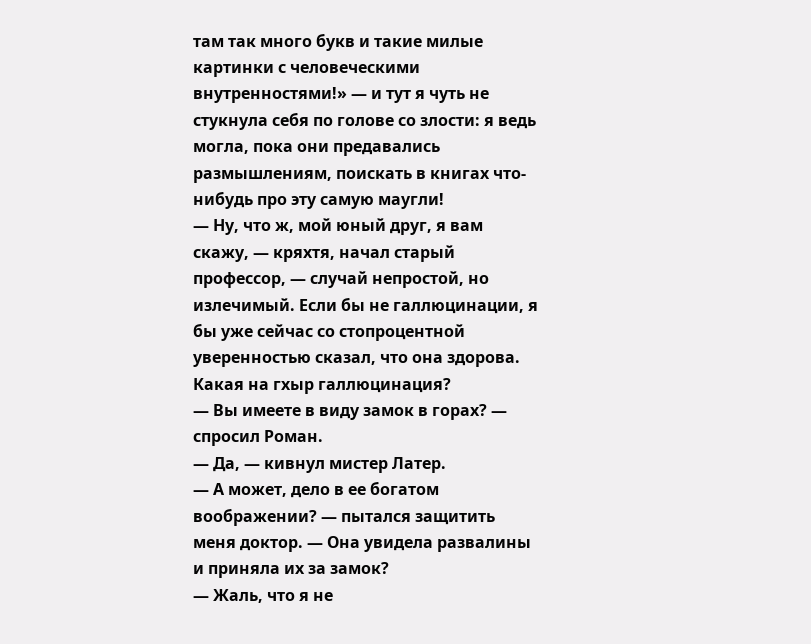там так много букв и такие милые картинки с человеческими внутренностями!» — и тут я чуть не стукнула себя по голове со злости: я ведь могла, пока они предавались размышлениям, поискать в книгах что-нибудь про эту самую маугли!
— Ну, что ж, мой юный друг, я вам скажу, — кряхтя, начал старый профессор, — случай непростой, но излечимый. Если бы не галлюцинации, я бы уже сейчас со стопроцентной уверенностью сказал, что она здорова.
Какая на гхыр галлюцинация?
— Вы имеете в виду замок в горах? — спросил Роман.
— Да, — кивнул мистер Латер.
— А может, дело в ее богатом воображении? — пытался защитить меня доктор. — Она увидела развалины и приняла их за замок?
— Жаль, что я не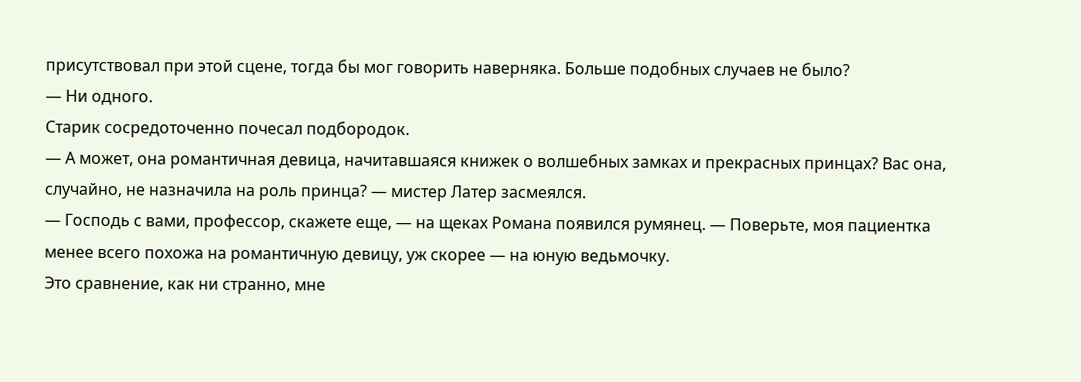присутствовал при этой сцене, тогда бы мог говорить наверняка. Больше подобных случаев не было?
— Ни одного.
Старик сосредоточенно почесал подбородок.
— А может, она романтичная девица, начитавшаяся книжек о волшебных замках и прекрасных принцах? Вас она, случайно, не назначила на роль принца? — мистер Латер засмеялся.
— Господь с вами, профессор, скажете еще, — на щеках Романа появился румянец. — Поверьте, моя пациентка менее всего похожа на романтичную девицу, уж скорее — на юную ведьмочку.
Это сравнение, как ни странно, мне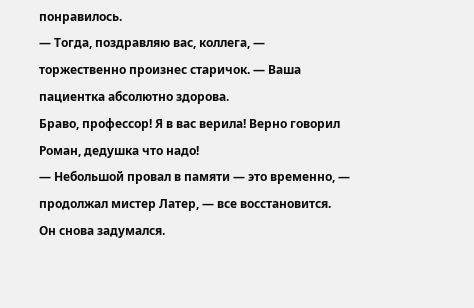понравилось.
— Тогда, поздравляю вас, коллега, — торжественно произнес старичок. — Ваша пациентка абсолютно здорова.
Браво, профессор! Я в вас верила! Верно говорил Роман, дедушка что надо!
— Небольшой провал в памяти — это временно, — продолжал мистер Латер, — все восстановится.
Он снова задумался.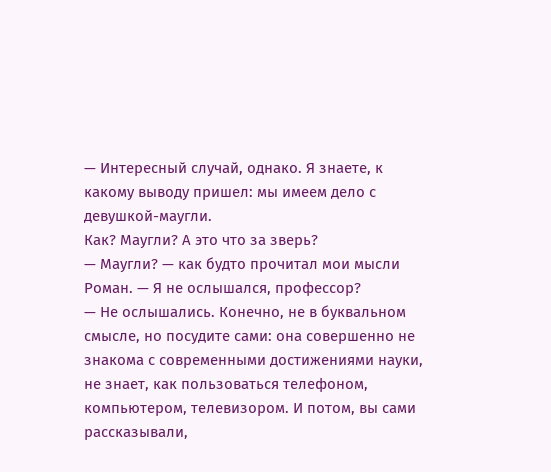— Интересный случай, однако. Я знаете, к какому выводу пришел: мы имеем дело с девушкой-маугли.
Как? Маугли? А это что за зверь?
— Маугли? — как будто прочитал мои мысли Роман. — Я не ослышался, профессор?
— Не ослышались. Конечно, не в буквальном смысле, но посудите сами: она совершенно не знакома с современными достижениями науки, не знает, как пользоваться телефоном, компьютером, телевизором. И потом, вы сами рассказывали,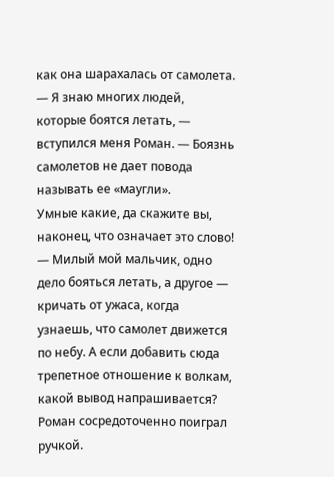как она шарахалась от самолета.
— Я знаю многих людей, которые боятся летать, — вступился меня Роман. — Боязнь самолетов не дает повода называть ее «маугли».
Умные какие, да скажите вы, наконец, что означает это слово!
— Милый мой мальчик, одно дело бояться летать, а другое — кричать от ужаса, когда узнаешь, что самолет движется по небу. А если добавить сюда трепетное отношение к волкам, какой вывод напрашивается?
Роман сосредоточенно поиграл ручкой.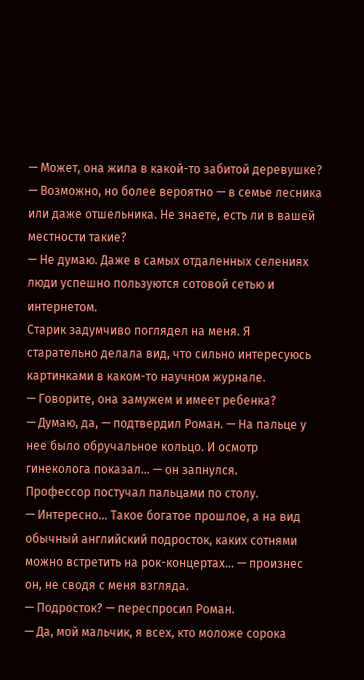— Может, она жила в какой-то забитой деревушке?
— Возможно, но более вероятно — в семье лесника или даже отшельника. Не знаете, есть ли в вашей местности такие?
— Не думаю. Даже в самых отдаленных селениях люди успешно пользуются сотовой сетью и интернетом.
Старик задумчиво поглядел на меня. Я старательно делала вид, что сильно интересуюсь картинками в каком-то научном журнале.
— Говорите, она замужем и имеет ребенка?
— Думаю, да, — подтвердил Роман. — На пальце у нее было обручальное кольцо. И осмотр гинеколога показал… — он запнулся.
Профессор постучал пальцами по столу.
— Интересно… Такое богатое прошлое, а на вид обычный английский подросток, каких сотнями можно встретить на рок-концертах… — произнес он, не сводя с меня взгляда.
— Подросток? — переспросил Роман.
— Да, мой мальчик, я всех, кто моложе сорока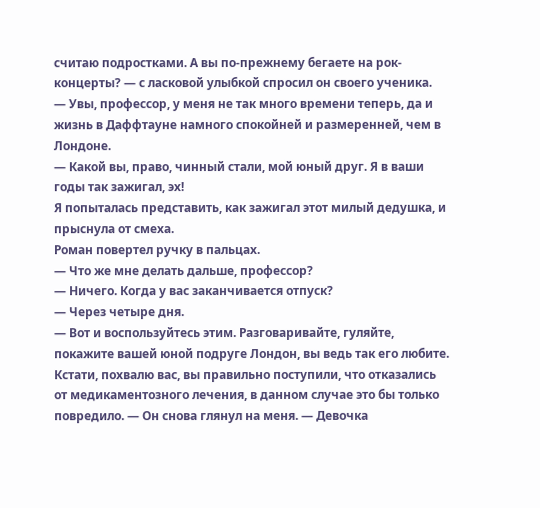считаю подростками. А вы по-прежнему бегаете на рок-концерты? — с ласковой улыбкой спросил он своего ученика.
— Увы, профессор, у меня не так много времени теперь, да и жизнь в Даффтауне намного спокойней и размеренней, чем в Лондоне.
— Какой вы, право, чинный стали, мой юный друг. Я в ваши годы так зажигал, эх!
Я попыталась представить, как зажигал этот милый дедушка, и прыснула от смеха.
Роман повертел ручку в пальцах.
— Что же мне делать дальше, профессор?
— Ничего. Когда у вас заканчивается отпуск?
— Через четыре дня.
— Вот и воспользуйтесь этим. Разговаривайте, гуляйте, покажите вашей юной подруге Лондон, вы ведь так его любите. Кстати, похвалю вас, вы правильно поступили, что отказались от медикаментозного лечения, в данном случае это бы только повредило. — Он снова глянул на меня. — Девочка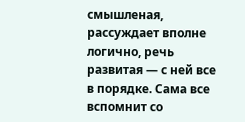смышленая, рассуждает вполне логично, речь развитая — с ней все в порядке. Сама все вспомнит со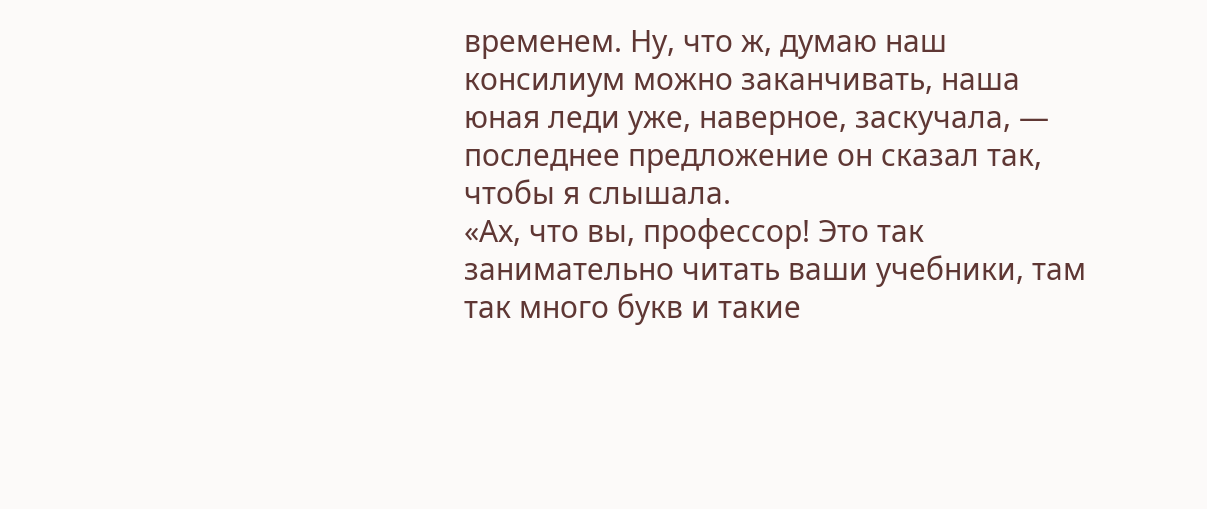временем. Ну, что ж, думаю наш консилиум можно заканчивать, наша юная леди уже, наверное, заскучала, — последнее предложение он сказал так, чтобы я слышала.
«Ах, что вы, профессор! Это так занимательно читать ваши учебники, там так много букв и такие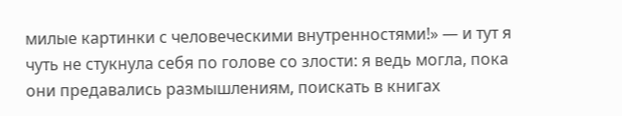милые картинки с человеческими внутренностями!» — и тут я чуть не стукнула себя по голове со злости: я ведь могла, пока они предавались размышлениям, поискать в книгах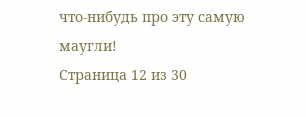что-нибудь про эту самую маугли!
Страница 12 из 30